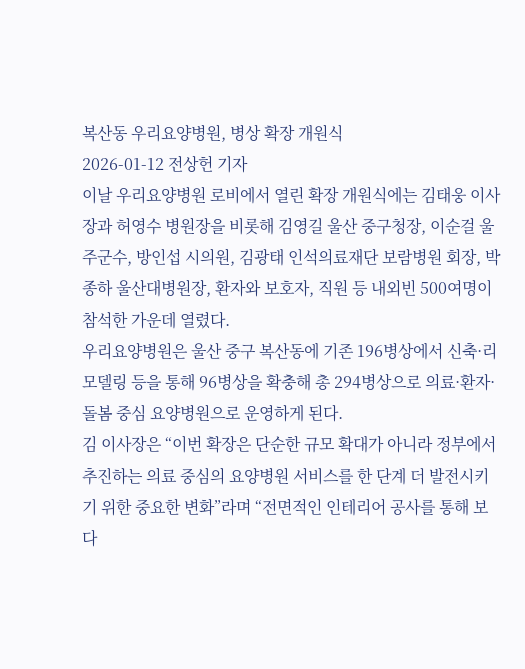복산동 우리요양병원, 병상 확장 개원식
2026-01-12 전상헌 기자
이날 우리요양병원 로비에서 열린 확장 개원식에는 김태웅 이사장과 허영수 병원장을 비롯해 김영길 울산 중구청장, 이순걸 울주군수, 방인섭 시의원, 김광태 인석의료재단 보람병원 회장, 박종하 울산대병원장, 환자와 보호자, 직원 등 내외빈 500여명이 참석한 가운데 열렸다.
우리요양병원은 울산 중구 복산동에 기존 196병상에서 신축·리모델링 등을 통해 96병상을 확충해 총 294병상으로 의료·환자·돌봄 중심 요양병원으로 운영하게 된다.
김 이사장은 “이번 확장은 단순한 규모 확대가 아니라 정부에서 추진하는 의료 중심의 요양병원 서비스를 한 단계 더 발전시키기 위한 중요한 변화”라며 “전면적인 인테리어 공사를 통해 보다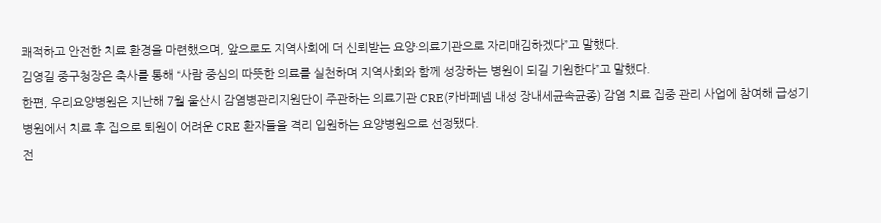쾌적하고 안전한 치료 환경을 마련했으며, 앞으로도 지역사회에 더 신뢰받는 요양·의료기관으로 자리매김하겠다”고 말했다.
김영길 중구청장은 축사를 통해 “사람 중심의 따뜻한 의료를 실천하며 지역사회와 함께 성장하는 병원이 되길 기원한다”고 말했다.
한편, 우리요양병원은 지난해 7월 울산시 감염병관리지원단이 주관하는 의료기관 CRE(카바페넴 내성 장내세균속균종) 감염 치료 집중 관리 사업에 참여해 급성기 병원에서 치료 후 집으로 퇴원이 어려운 CRE 환자들을 격리 입원하는 요양병원으로 선정됐다.
전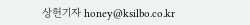상헌기자 honey@ksilbo.co.kr